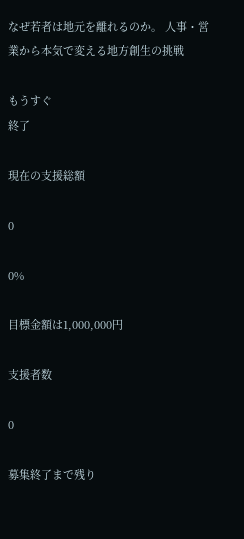なぜ若者は地元を離れるのか。 人事・営業から本気で変える地方創生の挑戦

もうすぐ
終了

現在の支援総額

0

0%

目標金額は1,000,000円

支援者数

0

募集終了まで残り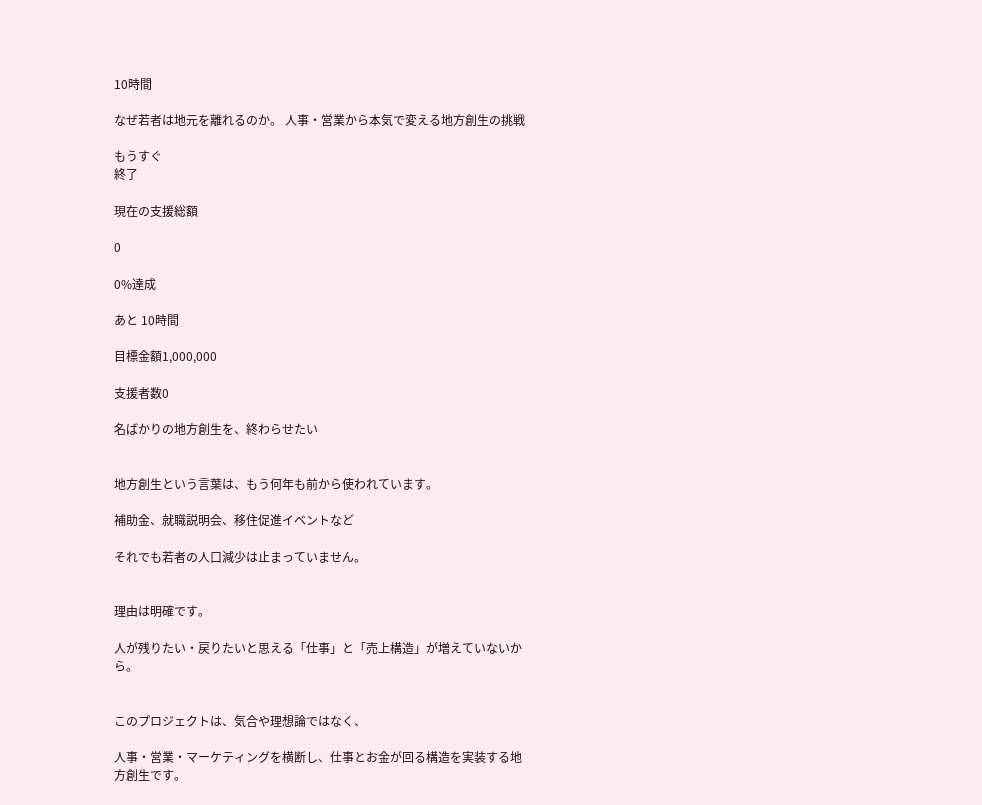10時間

なぜ若者は地元を離れるのか。 人事・営業から本気で変える地方創生の挑戦

もうすぐ
終了

現在の支援総額

0

0%達成

あと 10時間

目標金額1,000,000

支援者数0

名ばかりの地方創生を、終わらせたい


地方創生という言葉は、もう何年も前から使われています。

補助金、就職説明会、移住促進イベントなど

それでも若者の人口減少は止まっていません。


理由は明確です。

人が残りたい・戻りたいと思える「仕事」と「売上構造」が増えていないから。


このプロジェクトは、気合や理想論ではなく、

人事・営業・マーケティングを横断し、仕事とお金が回る構造を実装する地方創生です。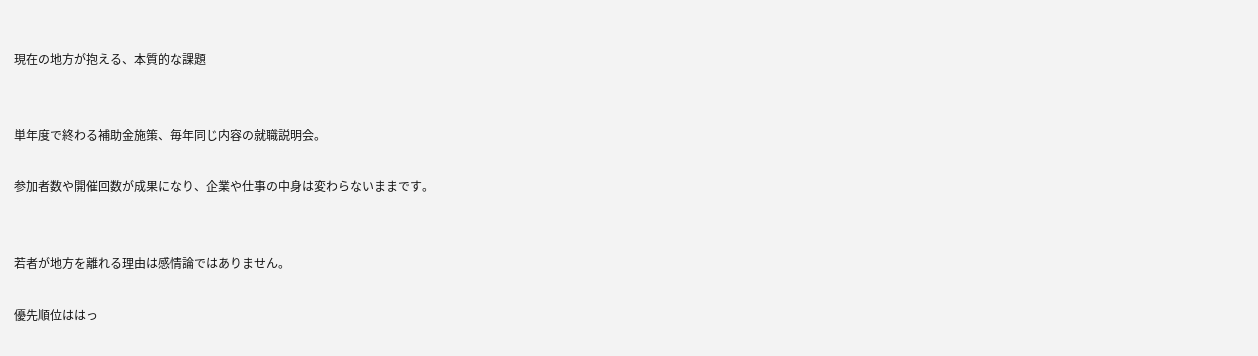現在の地方が抱える、本質的な課題


単年度で終わる補助金施策、毎年同じ内容の就職説明会。

参加者数や開催回数が成果になり、企業や仕事の中身は変わらないままです。


若者が地方を離れる理由は感情論ではありません。

優先順位ははっ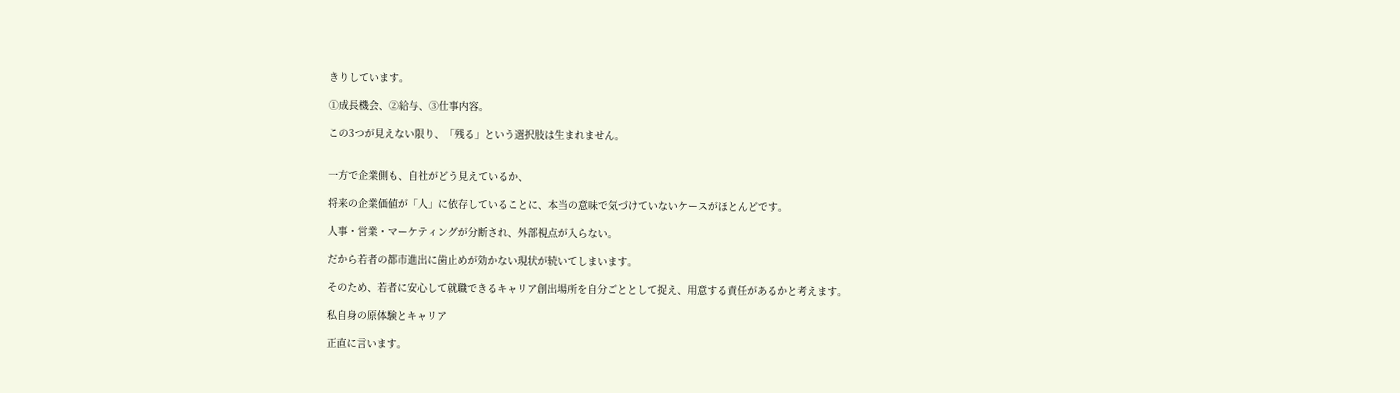きりしています。

①成長機会、②給与、③仕事内容。

この3つが見えない限り、「残る」という選択肢は生まれません。


一方で企業側も、自社がどう見えているか、

将来の企業価値が「人」に依存していることに、本当の意味で気づけていないケースがほとんどです。

人事・営業・マーケティングが分断され、外部視点が入らない。

だから若者の都市進出に歯止めが効かない現状が続いてしまいます。

そのため、若者に安心して就職できるキャリア創出場所を自分ごととして捉え、用意する責任があるかと考えます。

私自身の原体験とキャリア

正直に言います。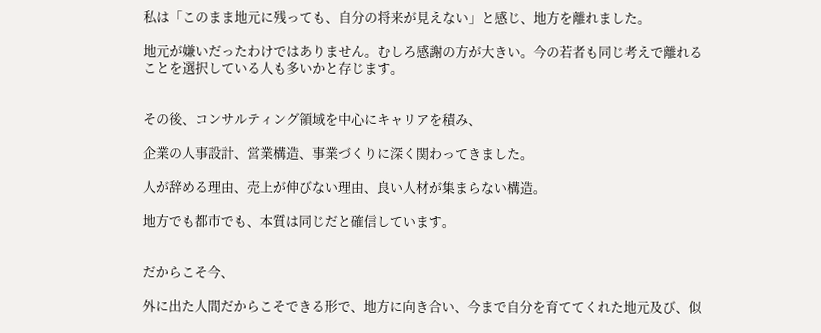私は「このまま地元に残っても、自分の将来が見えない」と感じ、地方を離れました。

地元が嫌いだったわけではありません。むしろ感謝の方が大きい。今の若者も同じ考えで離れることを選択している人も多いかと存じます。


その後、コンサルティング領域を中心にキャリアを積み、

企業の人事設計、営業構造、事業づくりに深く関わってきました。

人が辞める理由、売上が伸びない理由、良い人材が集まらない構造。

地方でも都市でも、本質は同じだと確信しています。


だからこそ今、

外に出た人間だからこそできる形で、地方に向き合い、今まで自分を育ててくれた地元及び、似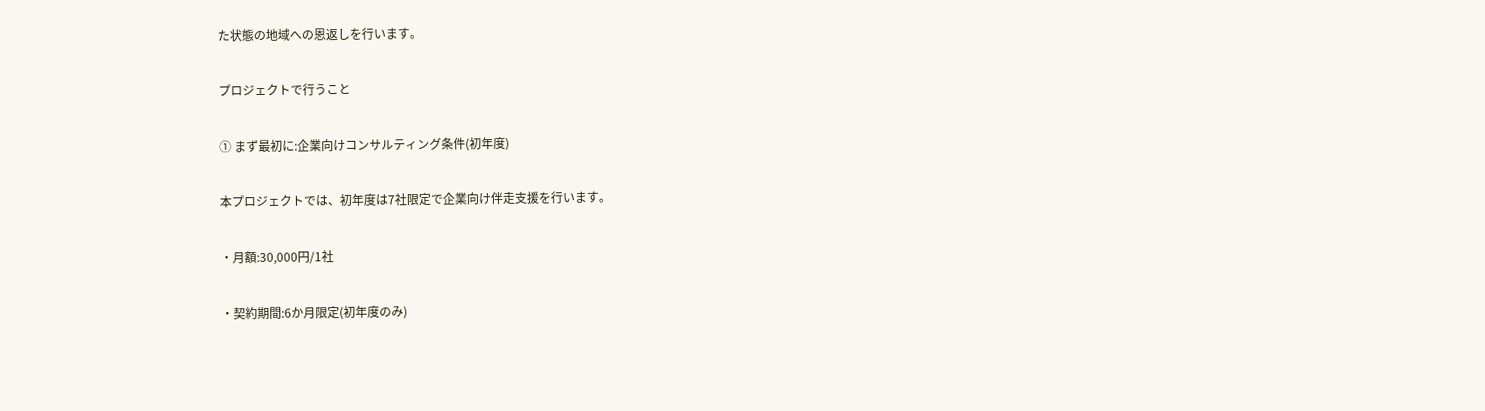た状態の地域への恩返しを行います。

プロジェクトで行うこと

① まず最初に:企業向けコンサルティング条件(初年度)

本プロジェクトでは、初年度は7社限定で企業向け伴走支援を行います。

・月額:30,000円/1社

・契約期間:6か月限定(初年度のみ)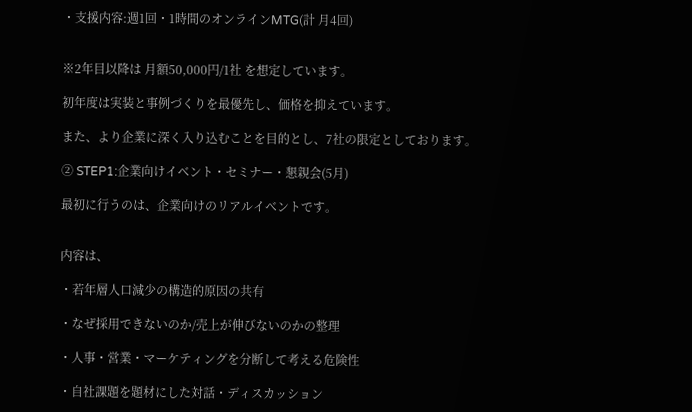・支援内容:週1回・1時間のオンラインMTG(計 月4回)


※2年目以降は 月額50,000円/1社 を想定しています。

初年度は実装と事例づくりを最優先し、価格を抑えています。

また、より企業に深く入り込むことを目的とし、7社の限定としております。

② STEP1:企業向けイベント・セミナー・懇親会(5月)

最初に行うのは、企業向けのリアルイベントです。


内容は、

・若年層人口減少の構造的原因の共有

・なぜ採用できないのか/売上が伸びないのかの整理

・人事・営業・マーケティングを分断して考える危険性

・自社課題を題材にした対話・ディスカッション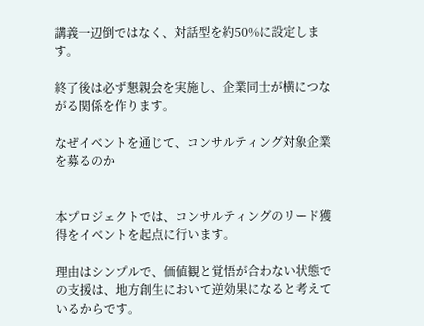講義一辺倒ではなく、対話型を約50%に設定します。

終了後は必ず懇親会を実施し、企業同士が横につながる関係を作ります。

なぜイベントを通じて、コンサルティング対象企業を募るのか


本プロジェクトでは、コンサルティングのリード獲得をイベントを起点に行います。

理由はシンプルで、価値観と覚悟が合わない状態での支援は、地方創生において逆効果になると考えているからです。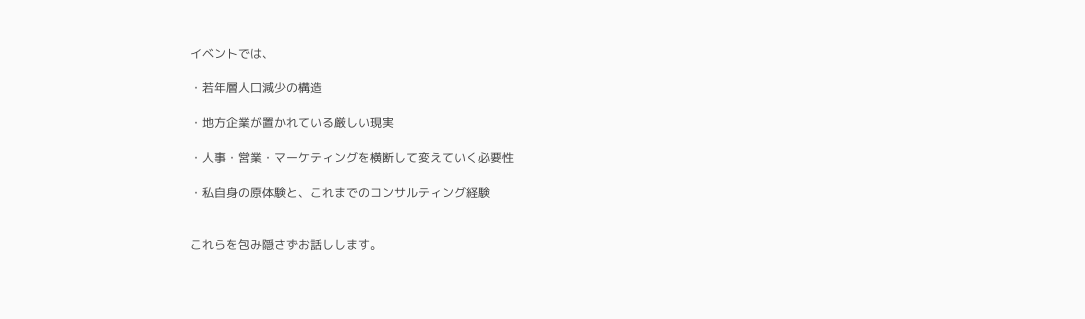イベントでは、

・若年層人口減少の構造

・地方企業が置かれている厳しい現実

・人事・営業・マーケティングを横断して変えていく必要性

・私自身の原体験と、これまでのコンサルティング経験


これらを包み隠さずお話しします。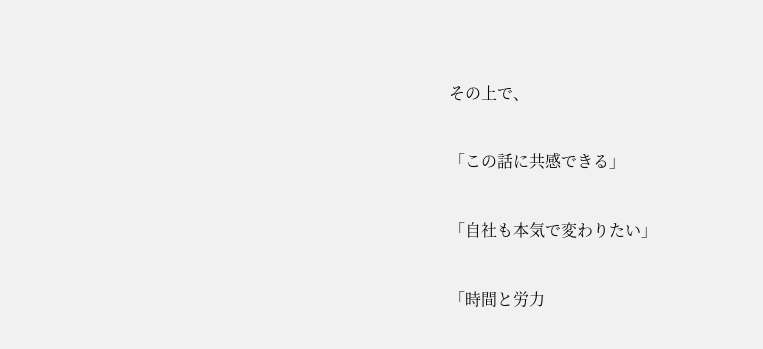その上で、

「この話に共感できる」

「自社も本気で変わりたい」

「時間と労力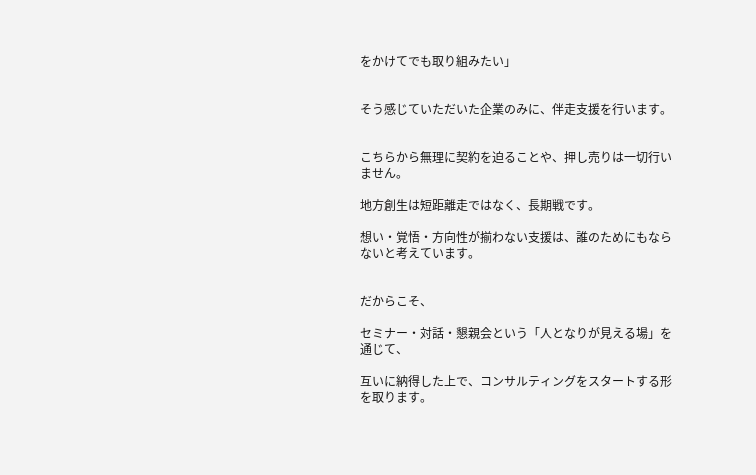をかけてでも取り組みたい」


そう感じていただいた企業のみに、伴走支援を行います。


こちらから無理に契約を迫ることや、押し売りは一切行いません。

地方創生は短距離走ではなく、長期戦です。

想い・覚悟・方向性が揃わない支援は、誰のためにもならないと考えています。


だからこそ、

セミナー・対話・懇親会という「人となりが見える場」を通じて、

互いに納得した上で、コンサルティングをスタートする形を取ります。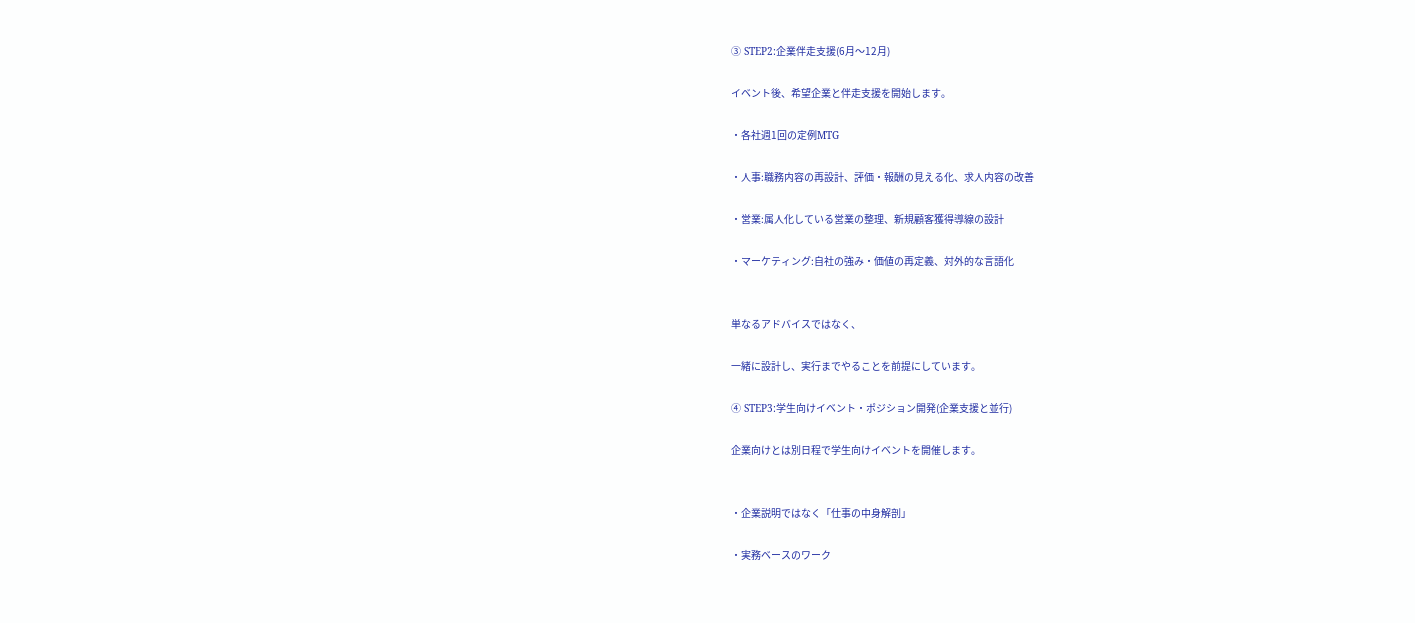③ STEP2:企業伴走支援(6月〜12月)

イベント後、希望企業と伴走支援を開始します。

・各社週1回の定例MTG

・人事:職務内容の再設計、評価・報酬の見える化、求人内容の改善

・営業:属人化している営業の整理、新規顧客獲得導線の設計

・マーケティング:自社の強み・価値の再定義、対外的な言語化


単なるアドバイスではなく、

一緒に設計し、実行までやることを前提にしています。

④ STEP3:学生向けイベント・ポジション開発(企業支援と並行)

企業向けとは別日程で学生向けイベントを開催します。


・企業説明ではなく「仕事の中身解剖」

・実務ベースのワーク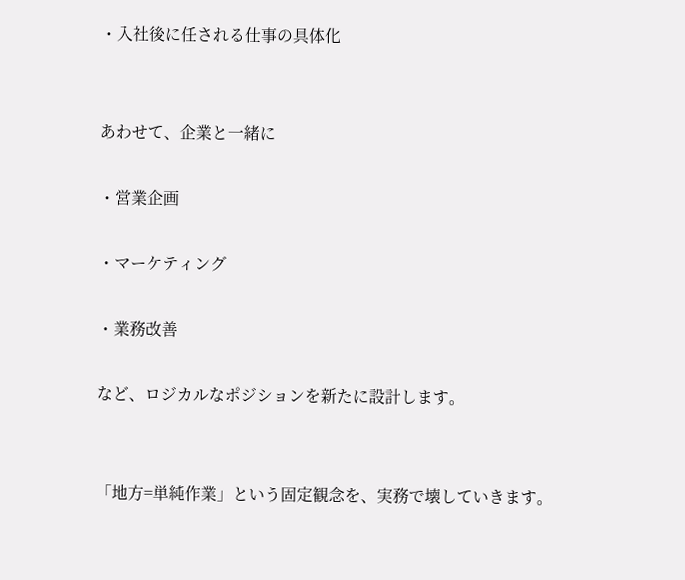・入社後に任される仕事の具体化


あわせて、企業と一緒に

・営業企画

・マーケティング

・業務改善

など、ロジカルなポジションを新たに設計します。


「地方=単純作業」という固定観念を、実務で壊していきます。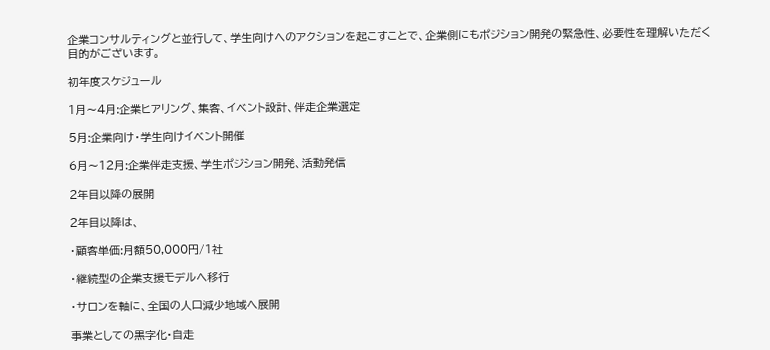企業コンサルティングと並行して、学生向けへのアクションを起こすことで、企業側にもポジション開発の緊急性、必要性を理解いただく目的がございます。

初年度スケジュール

1月〜4月:企業ヒアリング、集客、イベント設計、伴走企業選定

5月:企業向け・学生向けイベント開催

6月〜12月:企業伴走支援、学生ポジション開発、活動発信

2年目以降の展開

2年目以降は、

・顧客単価:月額50,000円/1社

・継続型の企業支援モデルへ移行

・サロンを軸に、全国の人口減少地域へ展開

事業としての黒字化•自走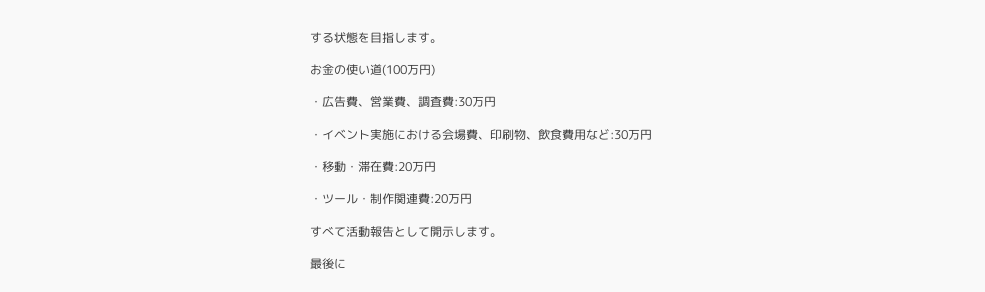する状態を目指します。

お金の使い道(100万円)

・広告費、営業費、調査費:30万円

・イベント実施における会場費、印刷物、飲食費用など:30万円

・移動・滞在費:20万円

・ツール・制作関連費:20万円

すべて活動報告として開示します。

最後に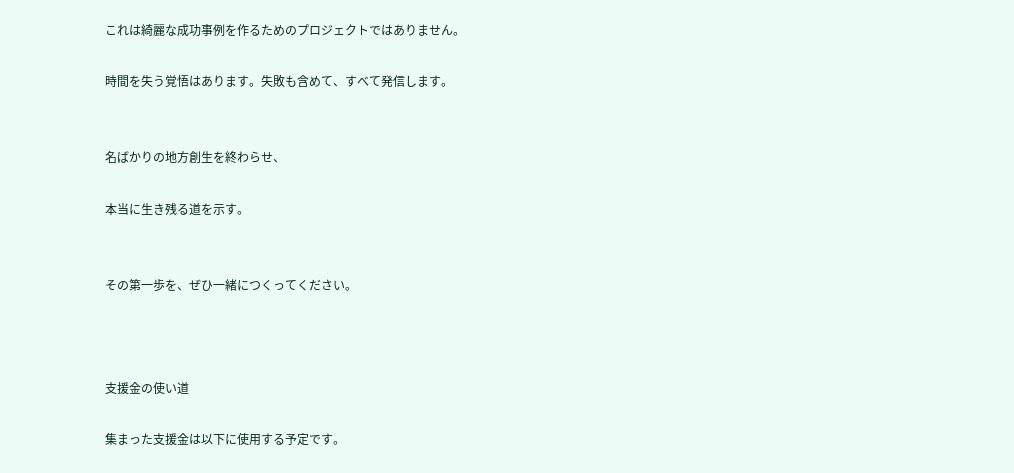これは綺麗な成功事例を作るためのプロジェクトではありません。

時間を失う覚悟はあります。失敗も含めて、すべて発信します。


名ばかりの地方創生を終わらせ、

本当に生き残る道を示す。


その第一歩を、ぜひ一緒につくってください。



支援金の使い道

集まった支援金は以下に使用する予定です。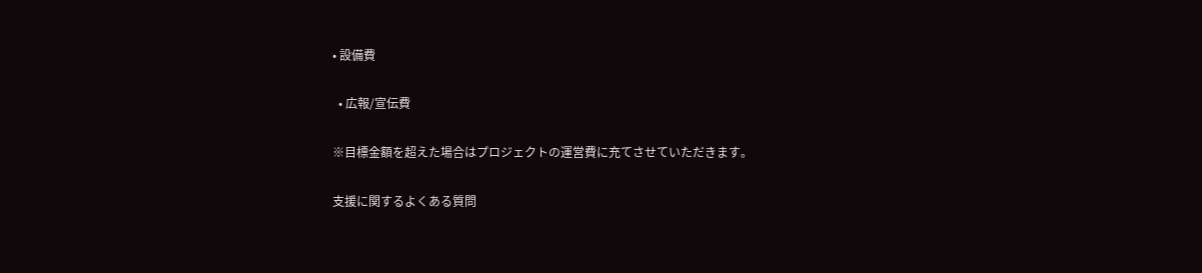• 設備費

  • 広報/宣伝費

※目標金額を超えた場合はプロジェクトの運営費に充てさせていただきます。

支援に関するよくある質問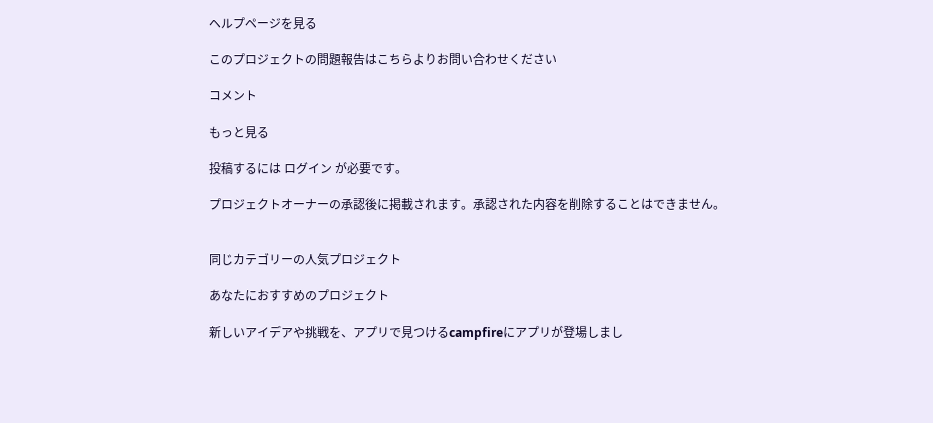ヘルプページを見る

このプロジェクトの問題報告はこちらよりお問い合わせください

コメント

もっと見る

投稿するには ログイン が必要です。

プロジェクトオーナーの承認後に掲載されます。承認された内容を削除することはできません。


同じカテゴリーの人気プロジェクト

あなたにおすすめのプロジェクト

新しいアイデアや挑戦を、アプリで見つけるcampfireにアプリが登場しまし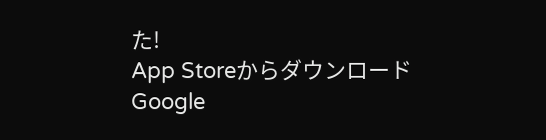た!
App Storeからダウンロード Google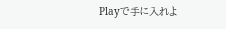Playで手に入れよ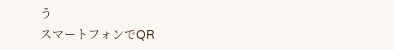う
スマートフォンでQR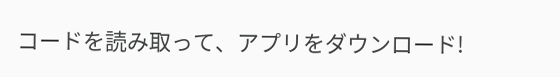コードを読み取って、アプリをダウンロード!